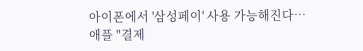아이폰에서 '삼성페이' 사용 가능해진다…애플 "결제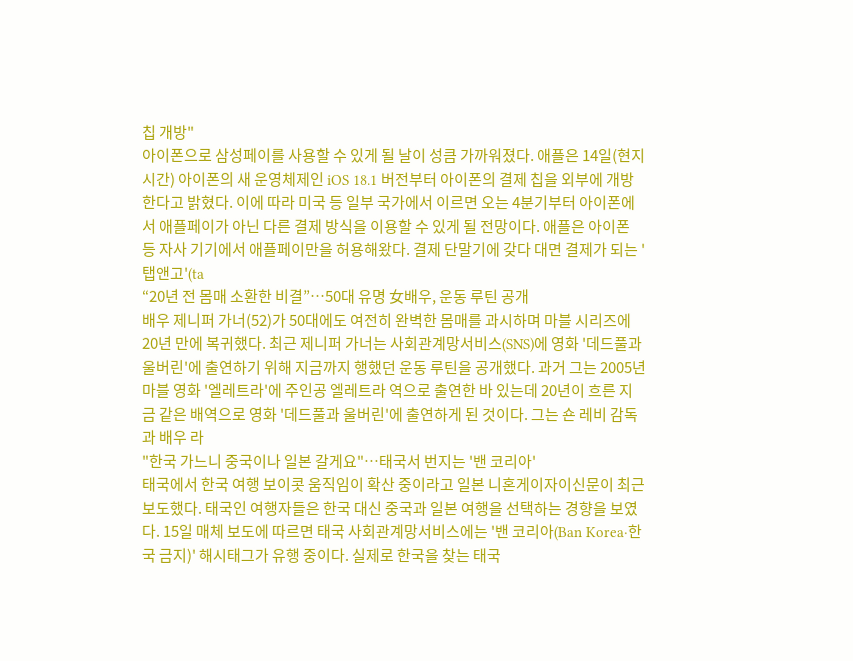칩 개방"
아이폰으로 삼성페이를 사용할 수 있게 될 날이 성큼 가까워졌다. 애플은 14일(현지시간) 아이폰의 새 운영체제인 iOS 18.1 버전부터 아이폰의 결제 칩을 외부에 개방한다고 밝혔다. 이에 따라 미국 등 일부 국가에서 이르면 오는 4분기부터 아이폰에서 애플페이가 아닌 다른 결제 방식을 이용할 수 있게 될 전망이다. 애플은 아이폰 등 자사 기기에서 애플페이만을 허용해왔다. 결제 단말기에 갖다 대면 결제가 되는 '탭앤고'(ta
“20년 전 몸매 소환한 비결”…50대 유명 女배우, 운동 루틴 공개
배우 제니퍼 가너(52)가 50대에도 여전히 완벽한 몸매를 과시하며 마블 시리즈에 20년 만에 복귀했다. 최근 제니퍼 가너는 사회관계망서비스(SNS)에 영화 '데드풀과 울버린'에 출연하기 위해 지금까지 행했던 운동 루틴을 공개했다. 과거 그는 2005년 마블 영화 '엘레트라'에 주인공 엘레트라 역으로 출연한 바 있는데 20년이 흐른 지금 같은 배역으로 영화 '데드풀과 울버린'에 출연하게 된 것이다. 그는 숀 레비 감독과 배우 라
"한국 가느니 중국이나 일본 갈게요"…태국서 번지는 '밴 코리아'
태국에서 한국 여행 보이콧 움직임이 확산 중이라고 일본 니혼게이자이신문이 최근 보도했다. 태국인 여행자들은 한국 대신 중국과 일본 여행을 선택하는 경향을 보였다. 15일 매체 보도에 따르면 태국 사회관계망서비스에는 '밴 코리아(Ban Korea·한국 금지)' 해시태그가 유행 중이다. 실제로 한국을 찾는 태국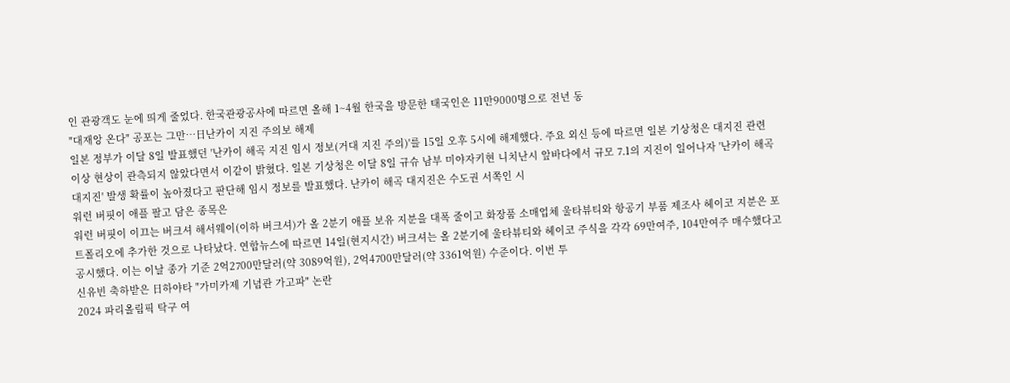인 관광객도 눈에 띄게 줄었다. 한국관광공사에 따르면 올해 1~4월 한국을 방문한 태국인은 11만9000명으로 전년 동
"대재앙 온다" 공포는 그만…日난카이 지진 주의보 해제
일본 정부가 이달 8일 발표했던 '난카이 해곡 지진 임시 정보(거대 지진 주의)'를 15일 오후 5시에 해제했다. 주요 외신 등에 따르면 일본 기상청은 대지진 관련 이상 현상이 관측되지 않았다면서 이같이 밝혔다. 일본 기상청은 이달 8일 규슈 남부 미야자키현 니치난시 앞바다에서 규모 7.1의 지진이 일어나자 '난카이 해곡 대지진' 발생 확률이 높아졌다고 판단해 임시 정보를 발표했다. 난카이 해곡 대지진은 수도권 서쪽인 시
워런 버핏이 애플 팔고 담은 종목은
워런 버핏이 이끄는 버크셔 해서웨이(이하 버크셔)가 올 2분기 애플 보유 지분을 대폭 줄이고 화장품 소매업체 울타뷰티와 항공기 부품 제조사 헤이코 지분은 포트폴리오에 추가한 것으로 나타났다. 연합뉴스에 따르면 14일(현지시간) 버크셔는 올 2분기에 울타뷰티와 헤이코 주식을 각각 69만여주, 104만여주 매수했다고 공시했다. 이는 이날 종가 기준 2억2700만달러(약 3089억원), 2억4700만달러(약 3361억원) 수준이다. 이번 투
신유빈 축하받은 日하야타 "가미카제 기념관 가고파" 논란
2024 파리올림픽 탁구 여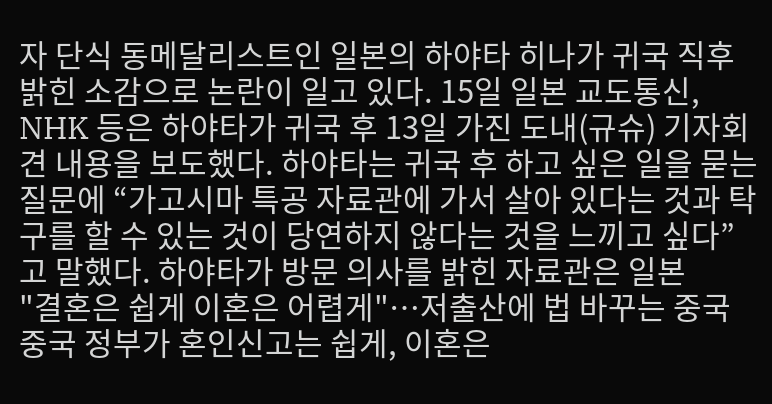자 단식 동메달리스트인 일본의 하야타 히나가 귀국 직후 밝힌 소감으로 논란이 일고 있다. 15일 일본 교도통신, NHK 등은 하야타가 귀국 후 13일 가진 도내(규슈) 기자회견 내용을 보도했다. 하야타는 귀국 후 하고 싶은 일을 묻는 질문에 “가고시마 특공 자료관에 가서 살아 있다는 것과 탁구를 할 수 있는 것이 당연하지 않다는 것을 느끼고 싶다”고 말했다. 하야타가 방문 의사를 밝힌 자료관은 일본
"결혼은 쉽게 이혼은 어렵게"…저출산에 법 바꾸는 중국
중국 정부가 혼인신고는 쉽게, 이혼은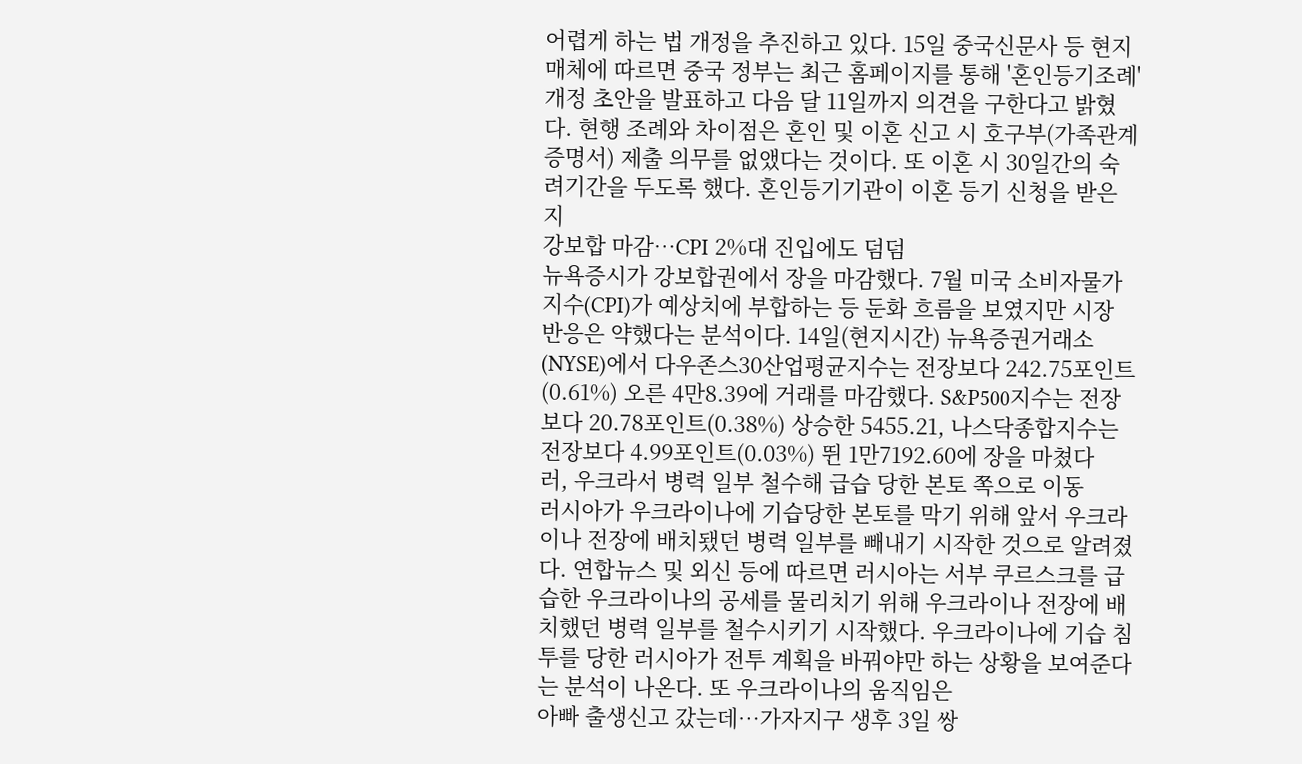어렵게 하는 법 개정을 추진하고 있다. 15일 중국신문사 등 현지 매체에 따르면 중국 정부는 최근 홈페이지를 통해 '혼인등기조례' 개정 초안을 발표하고 다음 달 11일까지 의견을 구한다고 밝혔다. 현행 조례와 차이점은 혼인 및 이혼 신고 시 호구부(가족관계증명서) 제출 의무를 없앴다는 것이다. 또 이혼 시 30일간의 숙려기간을 두도록 했다. 혼인등기기관이 이혼 등기 신청을 받은 지
강보합 마감…CPI 2%대 진입에도 덤덤
뉴욕증시가 강보합권에서 장을 마감했다. 7월 미국 소비자물가지수(CPI)가 예상치에 부합하는 등 둔화 흐름을 보였지만 시장 반응은 약했다는 분석이다. 14일(현지시간) 뉴욕증권거래소(NYSE)에서 다우존스30산업평균지수는 전장보다 242.75포인트(0.61%) 오른 4만8.39에 거래를 마감했다. S&P500지수는 전장보다 20.78포인트(0.38%) 상승한 5455.21, 나스닥종합지수는 전장보다 4.99포인트(0.03%) 뛴 1만7192.60에 장을 마쳤다
러, 우크라서 병력 일부 철수해 급습 당한 본토 쪽으로 이동
러시아가 우크라이나에 기습당한 본토를 막기 위해 앞서 우크라이나 전장에 배치됐던 병력 일부를 빼내기 시작한 것으로 알려졌다. 연합뉴스 및 외신 등에 따르면 러시아는 서부 쿠르스크를 급습한 우크라이나의 공세를 물리치기 위해 우크라이나 전장에 배치했던 병력 일부를 철수시키기 시작했다. 우크라이나에 기습 침투를 당한 러시아가 전투 계획을 바꿔야만 하는 상황을 보여준다는 분석이 나온다. 또 우크라이나의 움직임은
아빠 출생신고 갔는데…가자지구 생후 3일 쌍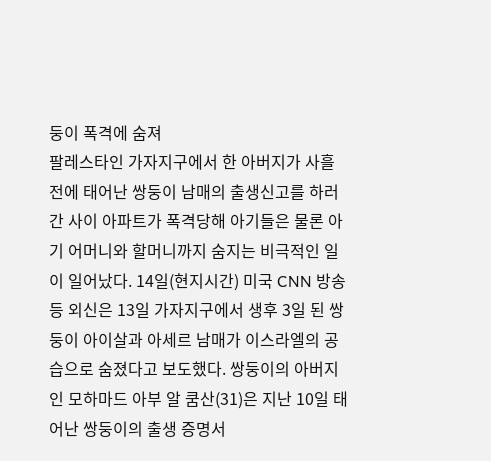둥이 폭격에 숨져
팔레스타인 가자지구에서 한 아버지가 사흘 전에 태어난 쌍둥이 남매의 출생신고를 하러 간 사이 아파트가 폭격당해 아기들은 물론 아기 어머니와 할머니까지 숨지는 비극적인 일이 일어났다. 14일(현지시간) 미국 CNN 방송 등 외신은 13일 가자지구에서 생후 3일 된 쌍둥이 아이살과 아세르 남매가 이스라엘의 공습으로 숨졌다고 보도했다. 쌍둥이의 아버지인 모하마드 아부 알 쿰산(31)은 지난 10일 태어난 쌍둥이의 출생 증명서